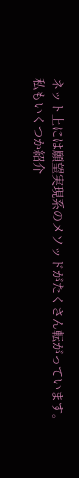ネット上には願望実現系のメソッドがたくさん転がっています。
私もいくつか紹介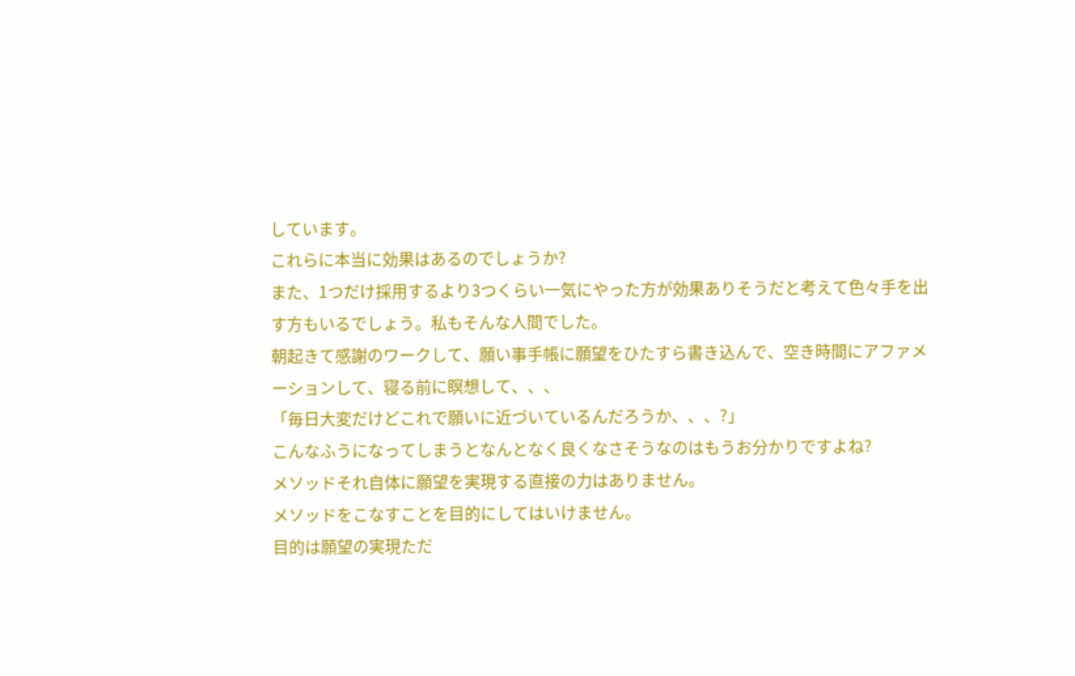しています。
これらに本当に効果はあるのでしょうか?
また、1つだけ採用するより3つくらい一気にやった方が効果ありそうだと考えて色々手を出す方もいるでしょう。私もそんな人間でした。
朝起きて感謝のワークして、願い事手帳に願望をひたすら書き込んで、空き時間にアファメーションして、寝る前に瞑想して、、、
「毎日大変だけどこれで願いに近づいているんだろうか、、、?」
こんなふうになってしまうとなんとなく良くなさそうなのはもうお分かりですよね?
メソッドそれ自体に願望を実現する直接の力はありません。
メソッドをこなすことを目的にしてはいけません。
目的は願望の実現ただ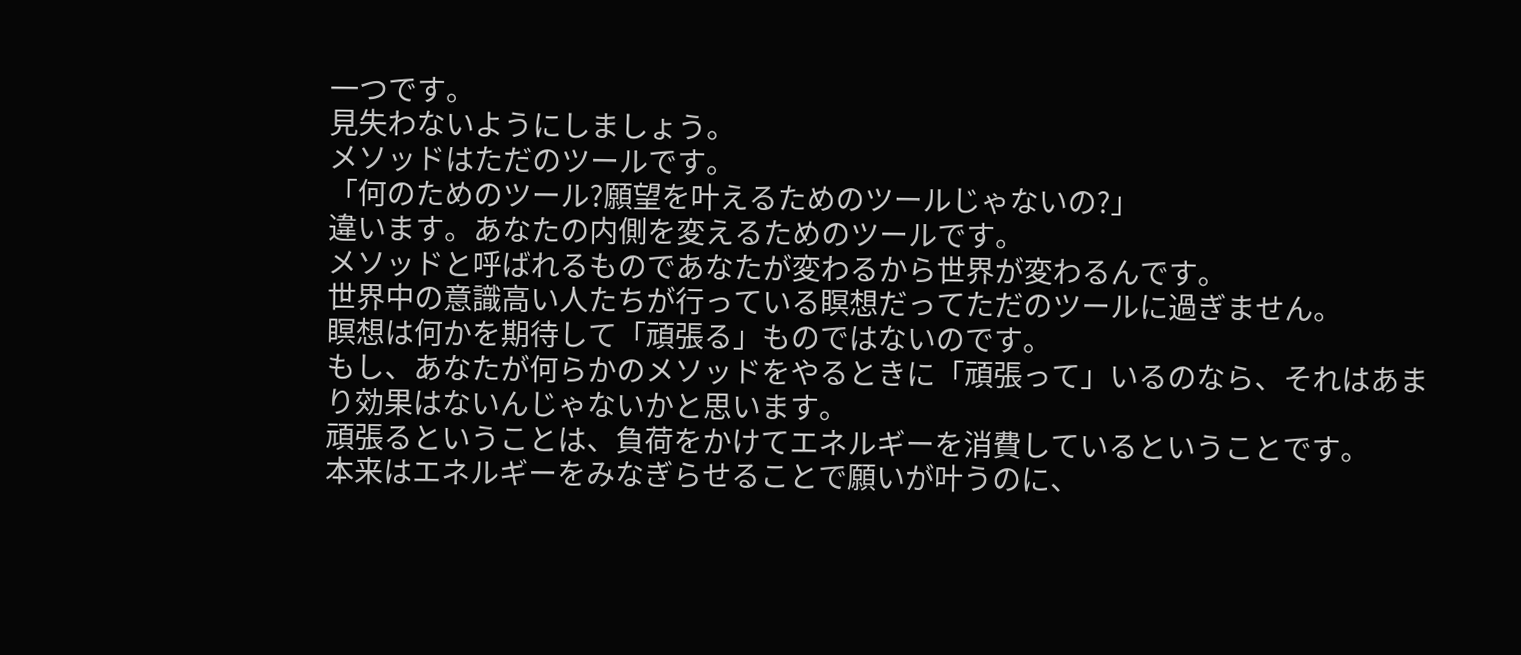一つです。
見失わないようにしましょう。
メソッドはただのツールです。
「何のためのツール?願望を叶えるためのツールじゃないの?」
違います。あなたの内側を変えるためのツールです。
メソッドと呼ばれるものであなたが変わるから世界が変わるんです。
世界中の意識高い人たちが行っている瞑想だってただのツールに過ぎません。
瞑想は何かを期待して「頑張る」ものではないのです。
もし、あなたが何らかのメソッドをやるときに「頑張って」いるのなら、それはあまり効果はないんじゃないかと思います。
頑張るということは、負荷をかけてエネルギーを消費しているということです。
本来はエネルギーをみなぎらせることで願いが叶うのに、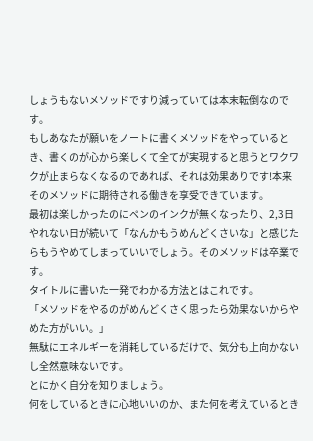しょうもないメソッドですり減っていては本末転倒なのです。
もしあなたが願いをノートに書くメソッドをやっているとき、書くのが心から楽しくて全てが実現すると思うとワクワクが止まらなくなるのであれば、それは効果ありです!本来そのメソッドに期待される働きを享受できています。
最初は楽しかったのにペンのインクが無くなったり、2,3日やれない日が続いて「なんかもうめんどくさいな」と感じたらもうやめてしまっていいでしょう。そのメソッドは卒業です。
タイトルに書いた一発でわかる方法とはこれです。
「メソッドをやるのがめんどくさく思ったら効果ないからやめた方がいい。」
無駄にエネルギーを消耗しているだけで、気分も上向かないし全然意味ないです。
とにかく自分を知りましょう。
何をしているときに心地いいのか、また何を考えているとき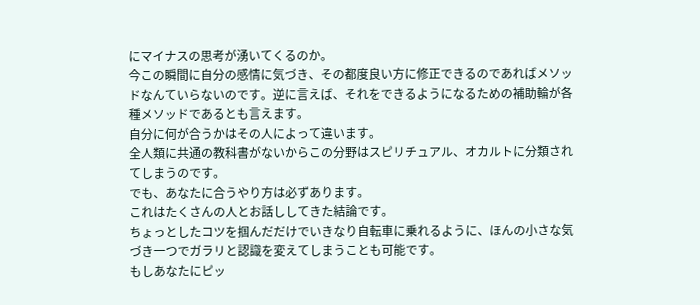にマイナスの思考が湧いてくるのか。
今この瞬間に自分の感情に気づき、その都度良い方に修正できるのであればメソッドなんていらないのです。逆に言えば、それをできるようになるための補助輪が各種メソッドであるとも言えます。
自分に何が合うかはその人によって違います。
全人類に共通の教科書がないからこの分野はスピリチュアル、オカルトに分類されてしまうのです。
でも、あなたに合うやり方は必ずあります。
これはたくさんの人とお話ししてきた結論です。
ちょっとしたコツを掴んだだけでいきなり自転車に乗れるように、ほんの小さな気づき一つでガラリと認識を変えてしまうことも可能です。
もしあなたにピッ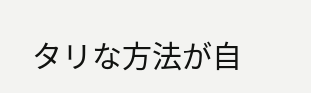タリな方法が自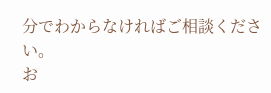分でわからなければご相談ください。
お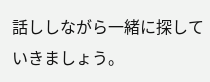話ししながら一緒に探していきましょう。